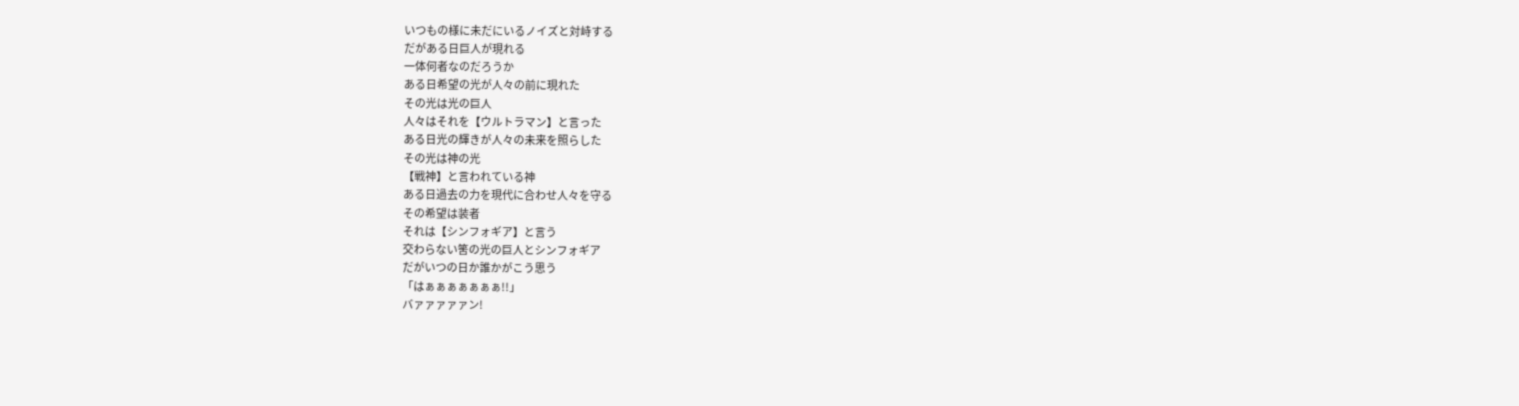いつもの様に未だにいるノイズと対峙する
だがある日巨人が現れる
一体何者なのだろうか
ある日希望の光が人々の前に現れた
その光は光の巨人
人々はそれを【ウルトラマン】と言った
ある日光の輝きが人々の未来を照らした
その光は神の光
【戦神】と言われている神
ある日過去の力を現代に合わせ人々を守る
その希望は装者
それは【シンフォギア】と言う
交わらない筈の光の巨人とシンフォギア
だがいつの日か誰かがこう思う
「はぁぁぁぁぁぁぁ!!」
バァァァァァン!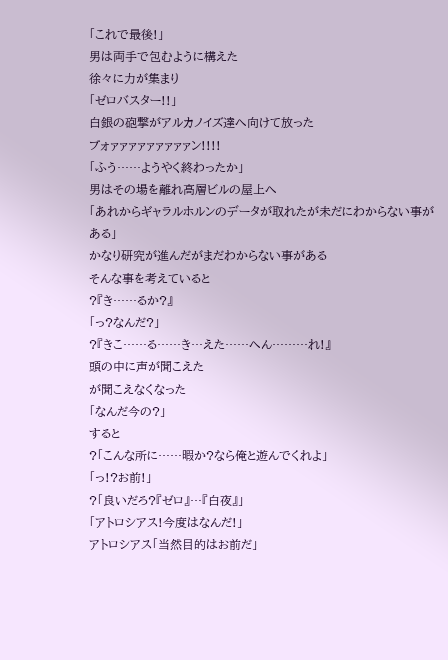「これで最後!」
男は両手で包むように構えた
徐々に力が集まり
「ゼロバスター!!」
白銀の砲撃がアルカノイズ達へ向けて放った
ブォァァァァァァァァァン!!!!
「ふう……ようやく終わったか」
男はその場を離れ高層ビルの屋上へ
「あれからギャラルホルンのデータが取れたが未だにわからない事がある」
かなり研究が進んだがまだわからない事がある
そんな事を考えていると
?『き……るか?』
「っ?なんだ?」
?『きこ……る……き…えた……へん………れ!』
頭の中に声が聞こえた
が聞こえなくなった
「なんだ今の?」
すると
?「こんな所に……暇か?なら俺と遊んでくれよ」
「っ!?お前!」
?「良いだろ?『ゼロ』…『白夜』」
「アトロシアス!今度はなんだ!」
アトロシアス「当然目的はお前だ」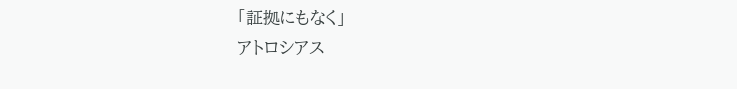「証拠にもなく」
アトロシアス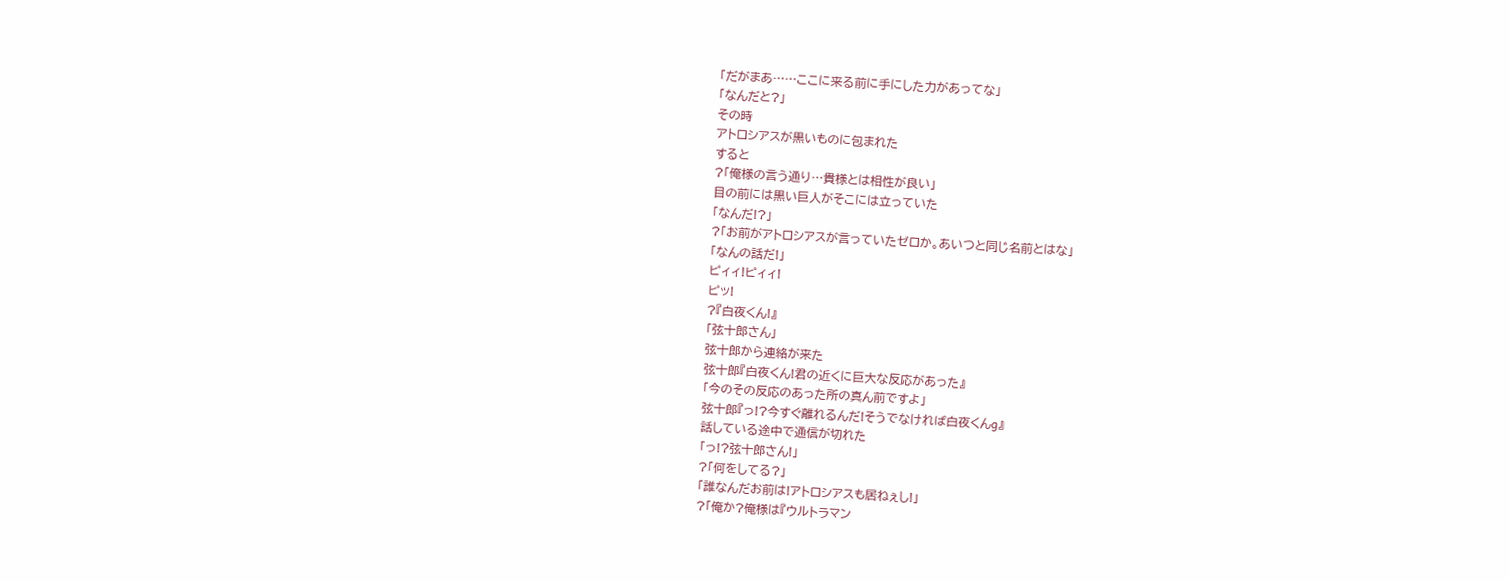「だがまあ……ここに来る前に手にした力があってな」
「なんだと?」
その時
アトロシアスが黒いものに包まれた
すると
?「俺様の言う通り…貴様とは相性が良い」
目の前には黒い巨人がそこには立っていた
「なんだ!?」
?「お前がアトロシアスが言っていたゼロか。あいつと同じ名前とはな」
「なんの話だ!」
ピィィ!ピィィ!
ピッ!
?『白夜くん!』
「弦十郎さん」
弦十郎から連絡が来た
弦十郎『白夜くん!君の近くに巨大な反応があった』
「今のその反応のあった所の真ん前ですよ」
弦十郎『っ!?今すぐ離れるんだ!そうでなければ白夜くんg』
話している途中で通信が切れた
「っ!?弦十郎さん!」
?「何をしてる?」
「誰なんだお前は!アトロシアスも居ねぇし!」
?「俺か?俺様は『ウルトラマン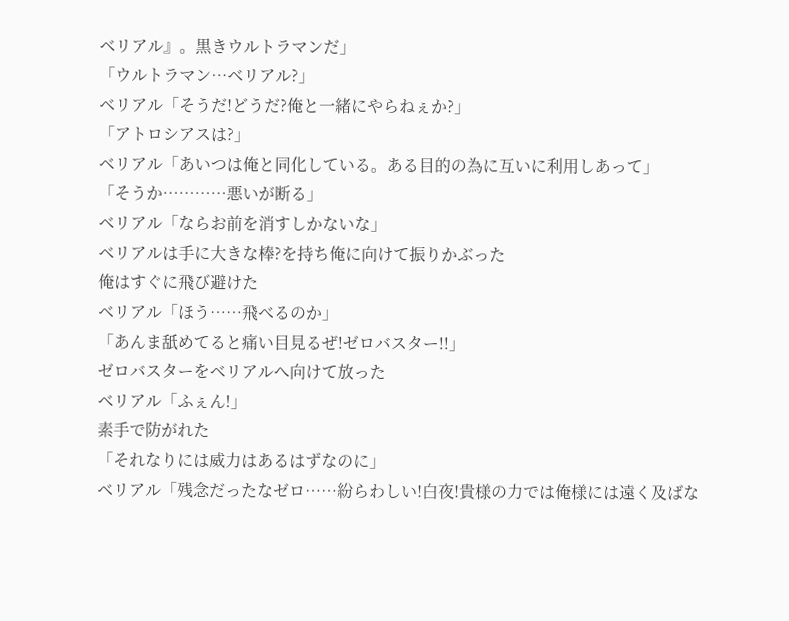ベリアル』。黒きウルトラマンだ」
「ウルトラマン…ベリアル?」
ベリアル「そうだ!どうだ?俺と一緒にやらねぇか?」
「アトロシアスは?」
ベリアル「あいつは俺と同化している。ある目的の為に互いに利用しあって」
「そうか…………悪いが断る」
ベリアル「ならお前を消すしかないな」
ベリアルは手に大きな棒?を持ち俺に向けて振りかぶった
俺はすぐに飛び避けた
ベリアル「ほう……飛べるのか」
「あんま舐めてると痛い目見るぜ!ゼロバスター!!」
ゼロバスターをベリアルへ向けて放った
ベリアル「ふぇん!」
素手で防がれた
「それなりには威力はあるはずなのに」
ベリアル「残念だったなゼロ……紛らわしい!白夜!貴様の力では俺様には遠く及ばな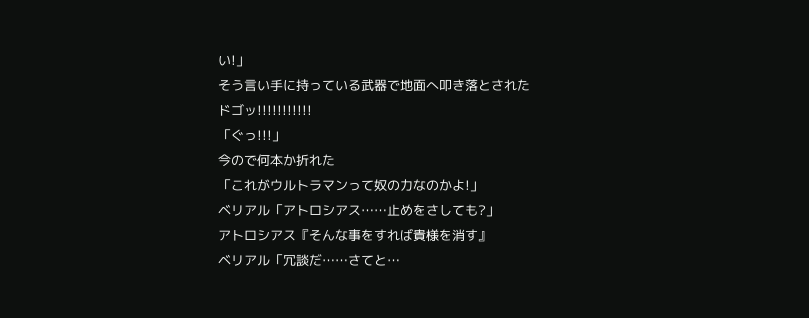い!」
そう言い手に持っている武器で地面へ叩き落とされた
ドゴッ!!!!!!!!!!!
「ぐっ!!!」
今ので何本か折れた
「これがウルトラマンって奴の力なのかよ!」
ベリアル「アトロシアス……止めをさしても?」
アトロシアス『そんな事をすれば貴様を消す』
ベリアル「冗談だ……さてと…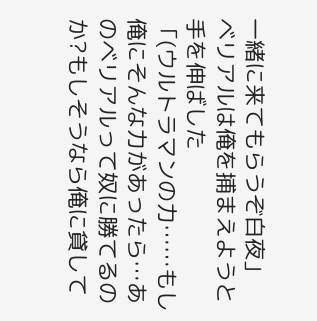一緒に来てもらうぞ白夜」
ベリアルは俺を捕まえようと手を伸ばした
「(ウルトラマンの力……もし俺にそんな力があったら…あのベリアルって奴に勝てるのか?もしそうなら俺に貸して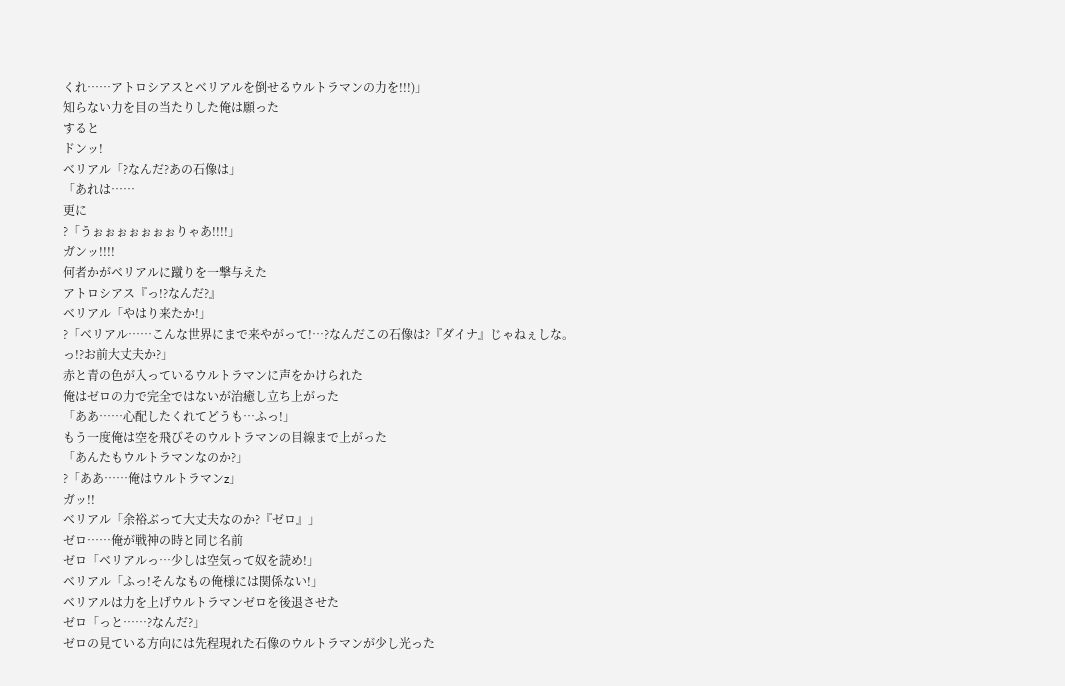くれ……アトロシアスとベリアルを倒せるウルトラマンの力を!!!)」
知らない力を目の当たりした俺は願った
すると
ドンッ!
ベリアル「?なんだ?あの石像は」
「あれは……
更に
?「うぉぉぉぉぉぉぉりゃあ!!!!」
ガンッ!!!!
何者かがベリアルに蹴りを一撃与えた
アトロシアス『っ!?なんだ?』
ベリアル「やはり来たか!」
?「ベリアル……こんな世界にまで来やがって!…?なんだこの石像は?『ダイナ』じゃねぇしな。っ!?お前大丈夫か?」
赤と青の色が入っているウルトラマンに声をかけられた
俺はゼロの力で完全ではないが治癒し立ち上がった
「ああ……心配したくれてどうも…ふっ!」
もう一度俺は空を飛びそのウルトラマンの目線まで上がった
「あんたもウルトラマンなのか?」
?「ああ……俺はウルトラマンz」
ガッ!!
ベリアル「余裕ぶって大丈夫なのか?『ゼロ』」
ゼロ……俺が戦神の時と同じ名前
ゼロ「ベリアルっ…少しは空気って奴を読め!」
ベリアル「ふっ!そんなもの俺様には関係ない!」
ベリアルは力を上げウルトラマンゼロを後退させた
ゼロ「っと……?なんだ?」
ゼロの見ている方向には先程現れた石像のウルトラマンが少し光った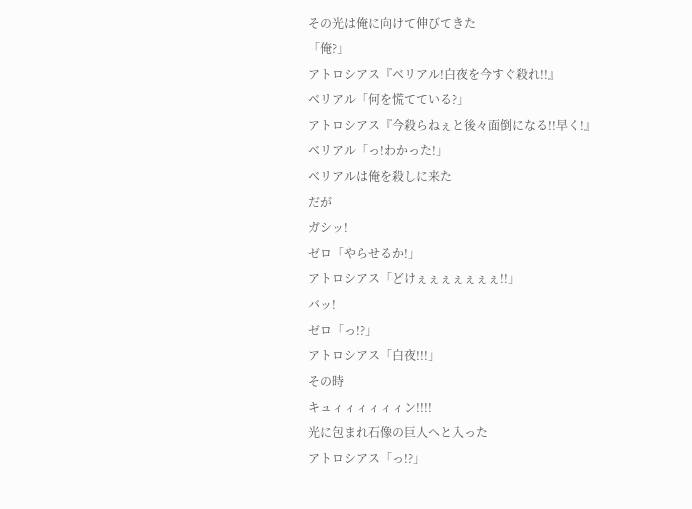その光は俺に向けて伸びてきた
「俺?」
アトロシアス『ベリアル!白夜を今すぐ殺れ!!』
ベリアル「何を慌てている?」
アトロシアス『今殺らねぇと後々面倒になる!!早く!』
ベリアル「っ!わかった!」
ベリアルは俺を殺しに来た
だが
ガシッ!
ゼロ「やらせるか!」
アトロシアス「どけぇぇぇぇぇぇぇ!!」
バッ!
ゼロ「っ!?」
アトロシアス「白夜!!!」
その時
キュィィィィィィン!!!!
光に包まれ石像の巨人へと入った
アトロシアス「っ!?」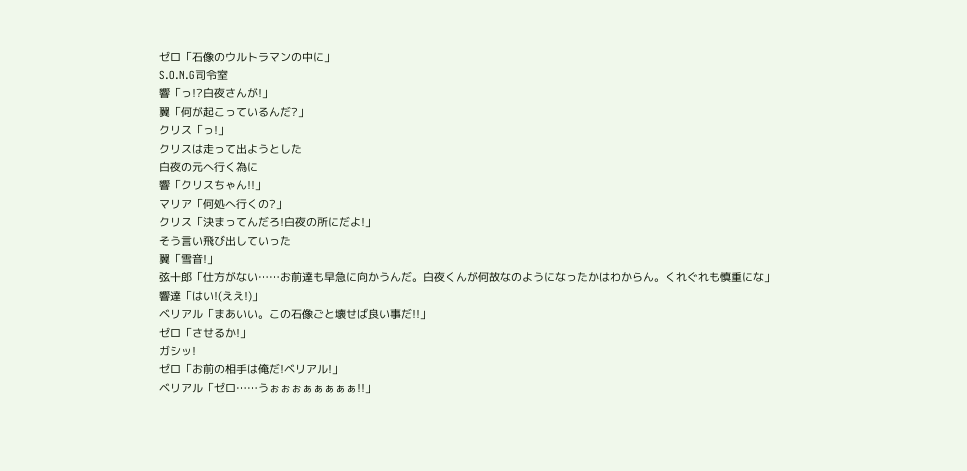ゼロ「石像のウルトラマンの中に」
S.O.N.G司令室
響「っ!?白夜さんが!」
翼「何が起こっているんだ?」
クリス「っ!」
クリスは走って出ようとした
白夜の元へ行く為に
響「クリスちゃん!!」
マリア「何処へ行くの?」
クリス「決まってんだろ!白夜の所にだよ!」
そう言い飛び出していった
翼「雪音!」
弦十郎「仕方がない……お前達も早急に向かうんだ。白夜くんが何故なのようになったかはわからん。くれぐれも慎重にな」
響達「はい!(ええ!)」
ベリアル「まあいい。この石像ごと壊せば良い事だ!!」
ゼロ「させるか!」
ガシッ!
ゼロ「お前の相手は俺だ!ベリアル!」
ベリアル「ゼロ……うぉぉぉぁぁぁぁぁ!!」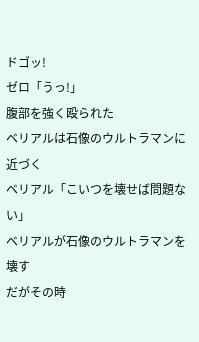ドゴッ!
ゼロ「うっ!」
腹部を強く殴られた
ベリアルは石像のウルトラマンに近づく
ベリアル「こいつを壊せば問題ない」
ベリアルが石像のウルトラマンを壊す
だがその時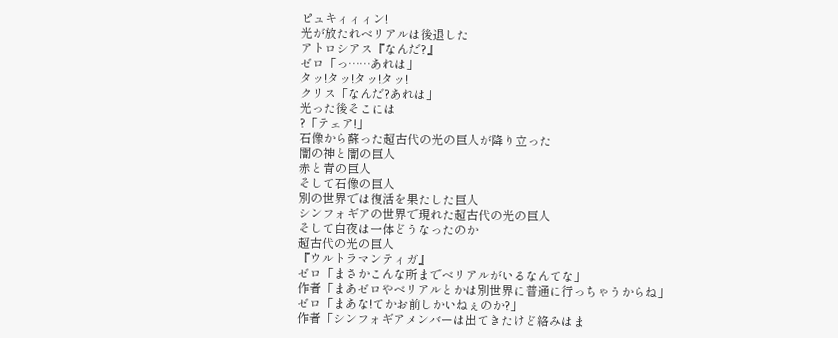ピュキィィィン!
光が放たれベリアルは後退した
アトロシアス『なんだ?』
ゼロ「っ……あれは」
タッ!タッ!タッ!タッ!
クリス「なんだ?あれは」
光った後そこには
?「テェア!」
石像から蘇った超古代の光の巨人が降り立った
闇の神と闇の巨人
赤と青の巨人
そして石像の巨人
別の世界では復活を果たした巨人
シンフォギアの世界で現れた超古代の光の巨人
そして白夜は一体どうなったのか
超古代の光の巨人
『ウルトラマンティガ』
ゼロ「まさかこんな所までベリアルがいるなんてな」
作者「まあゼロやベリアルとかは別世界に普通に行っちゃうからね」
ゼロ「まあな!てかお前しかいねぇのか?」
作者「シンフォギアメンバーは出てきたけど絡みはま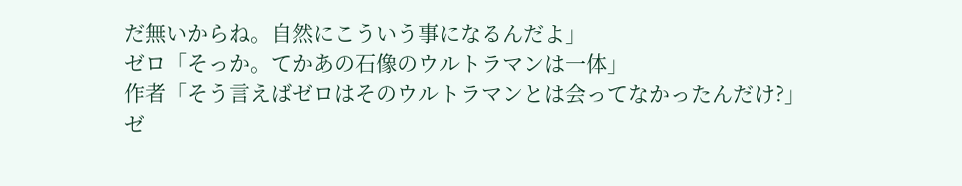だ無いからね。自然にこういう事になるんだよ」
ゼロ「そっか。てかあの石像のウルトラマンは一体」
作者「そう言えばゼロはそのウルトラマンとは会ってなかったんだけ?」
ゼ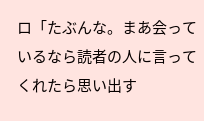ロ「たぶんな。まあ会っているなら読者の人に言ってくれたら思い出す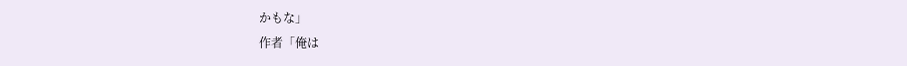かもな」
作者「俺は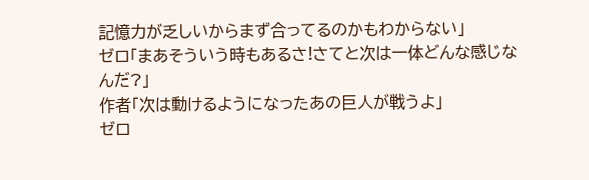記憶力が乏しいからまず合ってるのかもわからない」
ゼロ「まあそういう時もあるさ!さてと次は一体どんな感じなんだ?」
作者「次は動けるようになったあの巨人が戦うよ」
ゼロ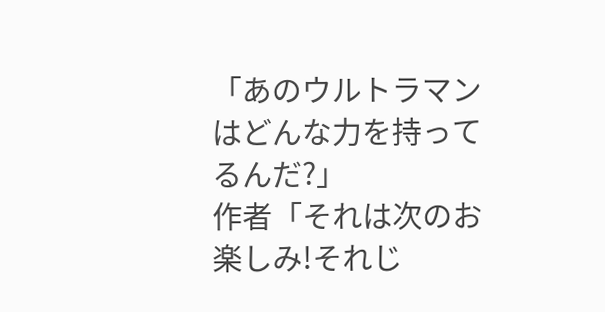「あのウルトラマンはどんな力を持ってるんだ?」
作者「それは次のお楽しみ!それじ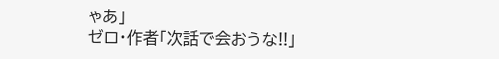ゃあ」
ゼロ・作者「次話で会おうな!!」